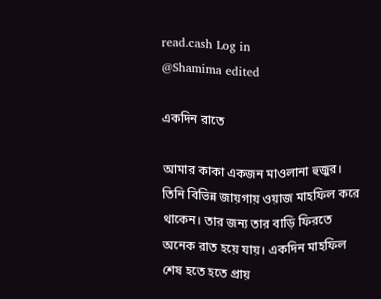read.cash Log in
@Shamima edited

একদিন রাতে

আমার কাকা একজন মাওলানা হুজুর। তিনি বিভিন্ন জায়গায় ওয়াজ মাহফিল করে থাকেন। তার জন্য তার বাড়ি ফিরতে অনেক রাত হয়ে যায়। একদিন মাহফিল শেষ হতে হতে প্রায়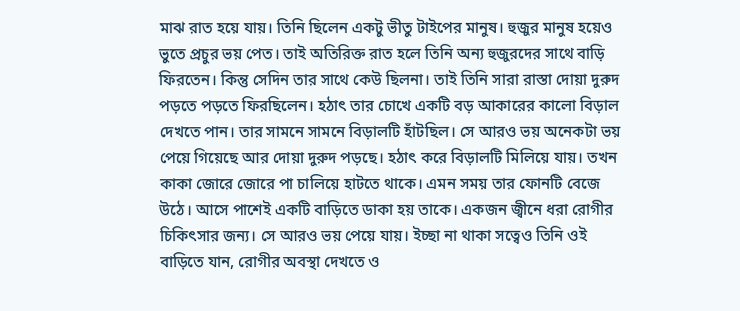মাঝ রাত হয়ে যায়। তিনি ছিলেন একটু ভীতু টাইপের মানুষ। হুজুর মানুষ হয়েও ভুতে প্রচুর ভয় পেত। তাই অতিরিক্ত রাত হলে তিনি অন্য হুজুরদের সাথে বাড়ি ফিরতেন। কিন্তু সেদিন তার সাথে কেউ ছিলনা। তাই তিনি সারা রাস্তা দোয়া দুরুদ পড়তে পড়তে ফিরছিলেন। হঠাৎ তার চোখে একটি বড় আকারের কালো বিড়াল দেখতে পান। তার সামনে সামনে বিড়ালটি হাঁটছিল। সে আরও ভয় অনেকটা ভয় পেয়ে গিয়েছে আর দোয়া দুরুদ পড়ছে। হঠাৎ করে বিড়ালটি মিলিয়ে যায়। তখন কাকা জোরে জোরে পা চালিয়ে হাটতে থাকে। এমন সময় তার ফোনটি বেজে উঠে। আসে পাশেই একটি বাড়িতে ডাকা হয় তাকে। একজন জ্বীনে ধরা রোগীর চিকিৎসার জন্য। সে আরও ভয় পেয়ে যায়। ইচ্ছা না থাকা সত্বেও তিনি ওই বাড়িতে যান, রোগীর অবস্থা দেখতে ও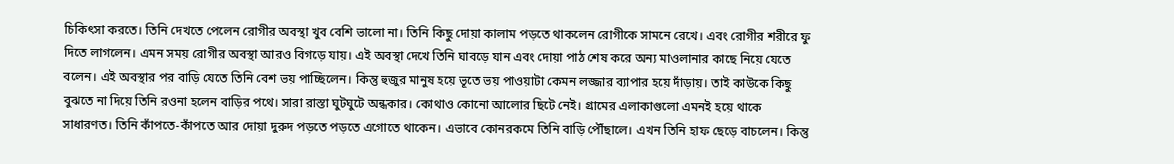চিকিৎসা করতে। তিনি দেখতে পেলেন রোগীর অবস্থা খুব বেশি ভালো না। তিনি কিছু দোয়া কালাম পড়তে থাকলেন রোগীকে সামনে রেখে। এবং রোগীর শরীরে ফু দিতে লাগলেন। এমন সময় রোগীর অবস্থা আরও বিগড়ে যায়। এই অবস্থা দেখে তিনি ঘাবড়ে যান এবং দোয়া পাঠ শেষ করে অন্য মাওলানার কাছে নিয়ে যেতে বলেন। এই অবস্থার পর বাড়ি যেতে তিনি বেশ ভয় পাচ্ছিলেন। কিন্তু হুজুর মানুষ হয়ে ভূতে ভয় পাওয়াটা কেমন লজ্জার ব্যাপার হয়ে দাঁড়ায়। তাই কাউকে কিছু বুঝতে না দিয়ে তিনি রওনা হলেন বাড়ির পথে। সারা রাস্তা ঘুটঘুটে অন্ধকার। কোথাও কোনো আলোর ছিটে নেই। গ্রামের এলাকাগুলো এমনই হয়ে থাকে সাধারণত। তিনি কাঁপতে-কাঁপতে আর দোয়া দুরুদ পড়তে পড়তে এগোতে থাকেন। এভাবে কোনরকমে তিনি বাড়ি পৌঁছালে। এখন তিনি হাফ ছেড়ে বাচলেন। কিন্তু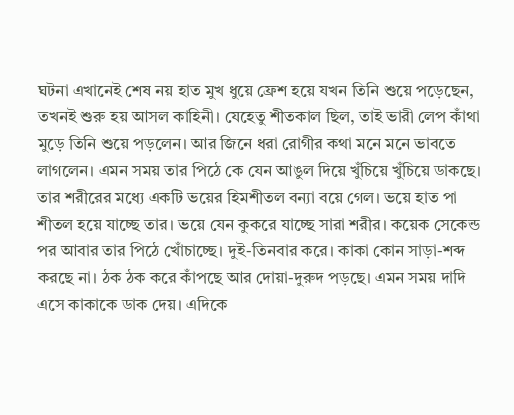ঘটনা এখানেই শেষ নয় হাত মুখ ধুয়ে ফ্রেশ হয়ে যখন তিনি শুয়ে পড়েছেন, তখনই শুরু হয় আসল কাহিনী। যেহেতু শীতকাল ছিল, তাই ভারী লেপ কাঁথা মুড়ে তিনি শুয়ে পড়লেন। আর জিনে ধরা রোগীর কথা মনে মনে ভাবতে লাগলেন। এমন সময় তার পিঠে কে যেন আঙুল দিয়ে খুঁচিয়ে খুঁচিয়ে ডাকছে। তার শরীরের মধ্যে একটি ভয়ের হিমশীতল বন্যা বয়ে গেল। ভয়ে হাত পা শীতল হয়ে যাচ্ছে তার। ভয়ে যেন কুকরে যাচ্ছে সারা শরীর। কয়েক সেকেন্ড পর আবার তার পিঠে খোঁচাচ্ছে। দুই-তিনবার করে। কাকা কোন সাড়া-শব্দ করছে না। ঠক ঠক করে কাঁপছে আর দোয়া-দুরুদ পড়ছে। এমন সময় দাদি এসে কাকাকে ডাক দেয়। এদিকে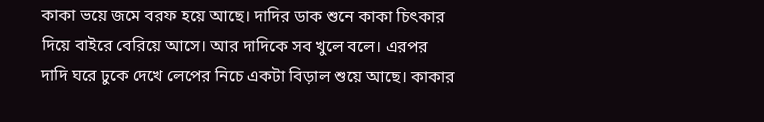কাকা ভয়ে জমে বরফ হয়ে আছে। দাদির ডাক শুনে কাকা চিৎকার দিয়ে বাইরে বেরিয়ে আসে। আর দাদিকে সব খুলে বলে। এরপর দাদি ঘরে ঢুকে দেখে লেপের নিচে একটা বিড়াল শুয়ে আছে। কাকার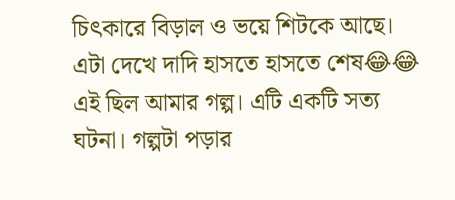চিৎকারে বিড়াল ও ভয়ে শিটকে আছে। এটা দেখে দাদি হাসতে হাসতে শেষ😂😂 এই ছিল আমার গল্প। এটি একটি সত্য ঘটনা। গল্পটা পড়ার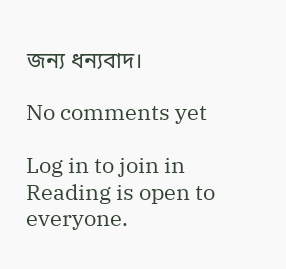জন্য ধন্যবাদ।

No comments yet

Log in to join in Reading is open to everyone.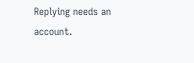Replying needs an account.